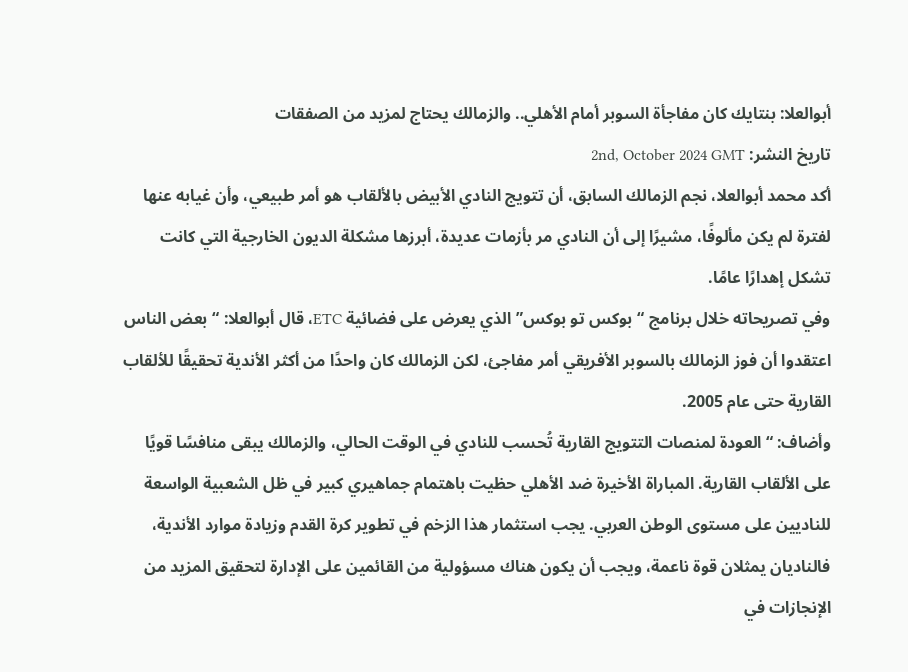أبوالعلا: بنتايك كان مفاجأة السوبر أمام الأهلي.. والزمالك يحتاج لمزيد من الصفقات
تاريخ النشر: 2nd, October 2024 GMT
أكد محمد أبوالعلا، نجم الزمالك السابق، أن تتويج النادي الأبيض بالألقاب هو أمر طبيعي، وأن غيابه عنها لفترة لم يكن مألوفًا، مشيرًا إلى أن النادي مر بأزمات عديدة، أبرزها مشكلة الديون الخارجية التي كانت تشكل إهدارًا عامًا.
وفي تصريحاته خلال برنامج “بوكس تو بوكس” الذي يعرض على فضائية ETC، قال أبوالعلا: “بعض الناس اعتقدوا أن فوز الزمالك بالسوبر الأفريقي أمر مفاجئ، لكن الزمالك كان واحدًا من أكثر الأندية تحقيقًا للألقاب القارية حتى عام 2005.
وأضاف: “العودة لمنصات التتويج القارية تُحسب للنادي في الوقت الحالي، والزمالك يبقى منافسًا قويًا على الألقاب القارية. المباراة الأخيرة ضد الأهلي حظيت باهتمام جماهيري كبير في ظل الشعبية الواسعة للناديين على مستوى الوطن العربي. يجب استثمار هذا الزخم في تطوير كرة القدم وزيادة موارد الأندية، فالناديان يمثلان قوة ناعمة، ويجب أن يكون هناك مسؤولية من القائمين على الإدارة لتحقيق المزيد من الإنجازات في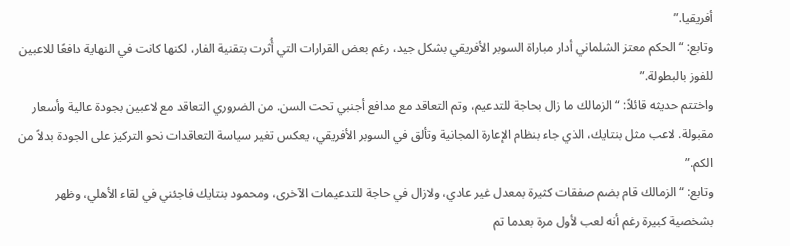أفريقيا.”
وتابع: “الحكم معتز الشلماني أدار مباراة السوبر الأفريقي بشكل جيد، رغم بعض القرارات التي أُثرت بتقنية الفار، لكنها كانت في النهاية دافعًا للاعبين للفوز بالبطولة.”
واختتم حديثه قائلاً: “الزمالك ما زال بحاجة للتدعيم، وتم التعاقد مع مدافع أجنبي تحت السن. من الضروري التعاقد مع لاعبين بجودة عالية وأسعار مقبولة. لاعب مثل بنتايك، الذي جاء بنظام الإعارة المجانية وتألق في السوبر الأفريقي، يعكس تغير سياسة التعاقدات نحو التركيز على الجودة بدلاً من الكم.”
وتابع: “الزمالك قام بضم صفقات كثيرة بمعدل غير عادي، ولازال في حاجة للتدعيمات الآخرى، ومحمود بنتايك فاجئني في لقاء الأهلي، وظهر بشخصية كبيرة رغم أنه لعب لأول مرة بعدما تم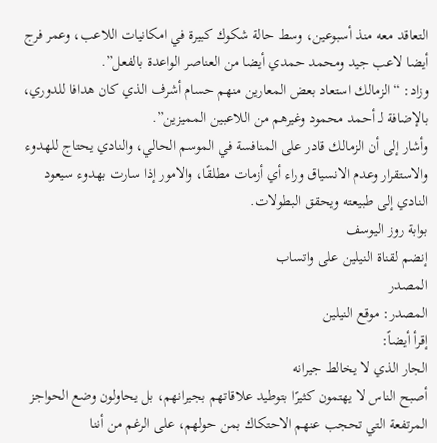التعاقد معه منذ أسبوعين، وسط حالة شكوك كبيرة في امكانيات اللاعب، وعمر فرج أيضا لاعب جيد ومحمد حمدي أيضا من العناصر الواعدة بالفعل”.
وزاد: “الزمالك استعاد بعض المعارين منهم حسام أشرف الذي كان هدافا للدوري، بالإضافة لـ أحمد محمود وغيرهم من اللاعبين المميزين”.
وأشار إلى أن الزمالك قادر على المنافسة في الموسم الحالي، والنادي يحتاج للهدوء والاستقرار وعدم الانسياق وراء أي أزمات مطلقًا، والامور إذا سارت بهدوء سيعود النادي إلى طبيعته ويحقق البطولات.
بوابة روز اليوسف
إنضم لقناة النيلين على واتساب
المصدر
المصدر: موقع النيلين
إقرأ أيضاً:
الجار الذي لا يخالط جيرانه
أصبح الناس لا يهتمون كثيرًا بتوطيد علاقاتهم بجيرانهم، بل يحاولون وضع الحواجز المرتفعة التي تحجب عنهم الاحتكاك بمن حولهم، على الرغم من أننا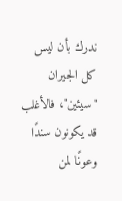ندرك بأن ليس كل الجيران "سيئين"، فالأغلب قد يكونون سندًا وعونًا لمن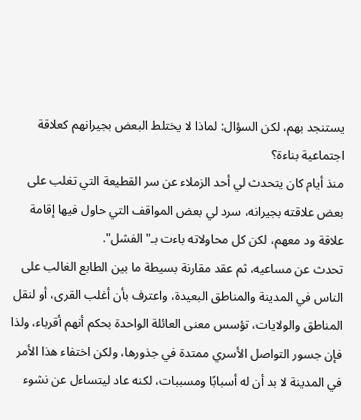يستنجد بهم، لكن السؤال: لماذا لا يختلط البعض بجيرانهم كعلاقة اجتماعية بناءة؟
منذ أيام كان يتحدث لي أحد الزملاء عن سر القطيعة التي تغلب على بعض علاقته بجيرانه، سرد لي بعض المواقف التي حاول فيها إقامة علاقة ود معهم، لكن كل محاولاته باءت بـ"الفشل".
تحدث عن مساعيه، ثم عقد مقارنة بسيطة ما بين الطابع الغالب على الناس في المدينة والمناطق البعيدة، واعترف بأن أغلب القرى، أو لنقل المناطق والولايات، تؤسس معنى العائلة الواحدة بحكم أنهم أقرباء، ولذا فإن جسور التواصل الأسري ممتدة في جذورها، ولكن اختفاء هذا الأمر في المدينة لا بد أن له أسبابًا ومسببات، لكنه عاد ليتساءل عن نشوء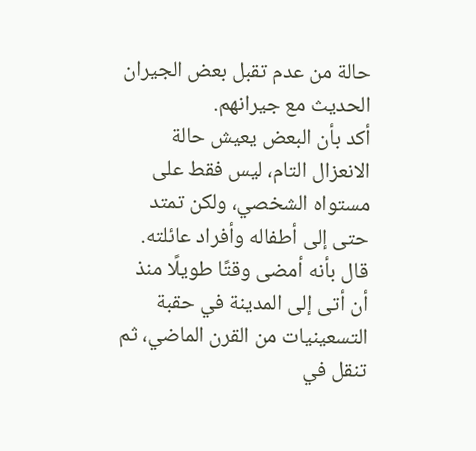حالة من عدم تقبل بعض الجيران الحديث مع جيرانهم.
أكد بأن البعض يعيش حالة الانعزال التام، ليس فقط على مستواه الشخصي، ولكن تمتد حتى إلى أطفاله وأفراد عائلته.
قال بأنه أمضى وقتًا طويلًا منذ أن أتى إلى المدينة في حقبة التسعينيات من القرن الماضي، ثم تنقل في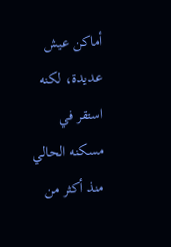أماكن عيش عديدة، لكنه استقر في مسكنه الحالي منذ أكثر من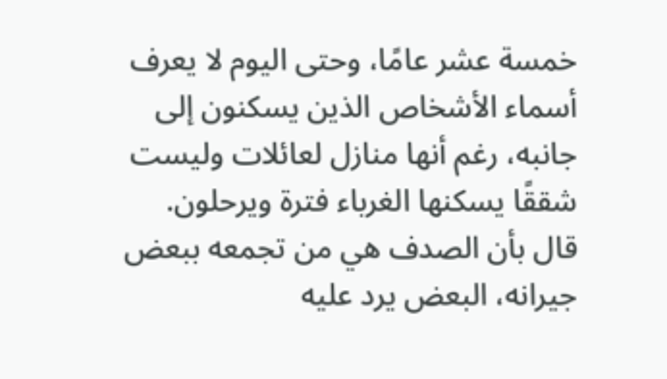خمسة عشر عامًا، وحتى اليوم لا يعرف أسماء الأشخاص الذين يسكنون إلى جانبه، رغم أنها منازل لعائلات وليست شققًا يسكنها الغرباء فترة ويرحلون.
قال بأن الصدف هي من تجمعه ببعض جيرانه، البعض يرد عليه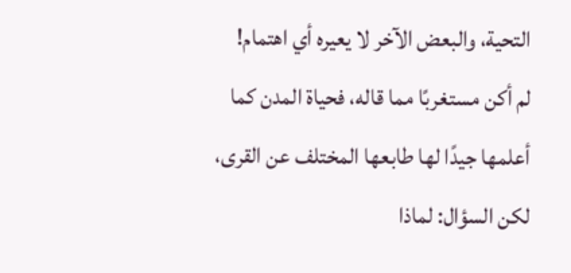التحية، والبعض الآخر لا يعيره أي اهتمام!
لم أكن مستغربًا مما قاله، فحياة المدن كما أعلمها جيدًا لها طابعها المختلف عن القرى، لكن السؤال: لماذا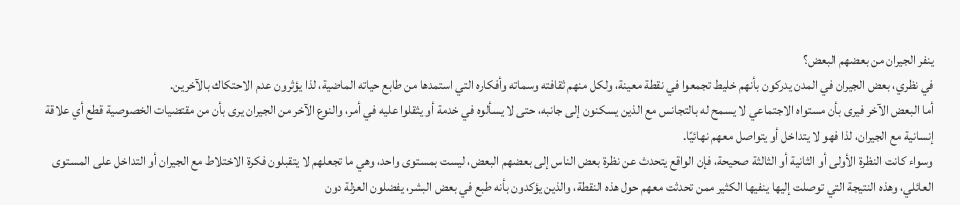ينفر الجيران من بعضهم البعض؟
في نظري، بعض الجيران في المدن يدركون بأنهم خليط تجمعوا في نقطة معينة، ولكل منهم ثقافته وسماته وأفكاره التي استمدها من طابع حياته الماضية، لذا يؤثرون عدم الاحتكاك بالآخرين.
أما البعض الآخر فيرى بأن مستواه الاجتماعي لا يسمح له بالتجانس مع الذين يسكنون إلى جانبه، حتى لا يسألوه في خدمة أو يثقلوا عليه في أمر، والنوع الآخر من الجيران يرى بأن من مقتضيات الخصوصية قطع أي علاقة إنسانية مع الجيران، لذا فهو لا يتداخل أو يتواصل معهم نهائيًا.
وسواء كانت النظرة الأولى أو الثانية أو الثالثة صحيحة، فإن الواقع يتحدث عن نظرة بعض الناس إلى بعضهم البعض، ليست بمستوى واحد، وهي ما تجعلهم لا يتقبلون فكرة الاختلاط مع الجيران أو التداخل على المستوى العائلي، وهذه النتيجة التي توصلت إليها ينفيها الكثير ممن تحدثت معهم حول هذه النقطة، والذين يؤكدون بأنه طبع في بعض البشر، يفضلون العزلة دون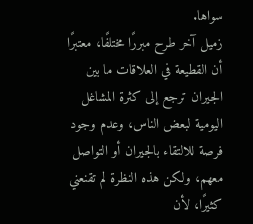سواها.
زميل آخر طرح مبررًا مختلفًا، معتبرًا أن القطيعة في العلاقات ما بين الجيران ترجع إلى كثرة المشاغل اليومية لبعض الناس، وعدم وجود فرصة للالتقاء بالجيران أو التواصل معهم، ولكن هذه النظرة لم تقنعني كثيرًا، لأن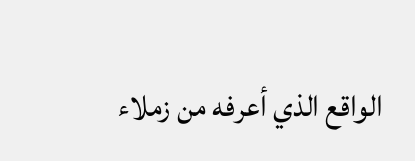الواقع الذي أعرفه من زملاء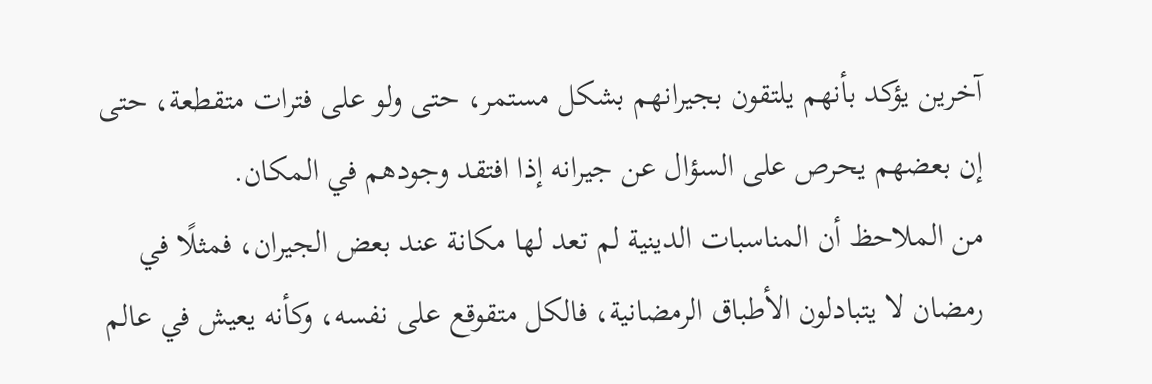آخرين يؤكد بأنهم يلتقون بجيرانهم بشكل مستمر، حتى ولو على فترات متقطعة، حتى إن بعضهم يحرص على السؤال عن جيرانه إذا افتقد وجودهم في المكان.
من الملاحظ أن المناسبات الدينية لم تعد لها مكانة عند بعض الجيران، فمثلًا في رمضان لا يتبادلون الأطباق الرمضانية، فالكل متقوقع على نفسه، وكأنه يعيش في عالم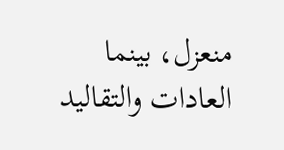منعزل، بينما العادات والتقاليد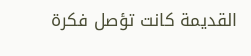القديمة كانت تؤصل فكرة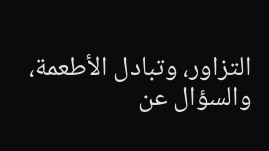التزاور، وتبادل الأطعمة، والسؤال عن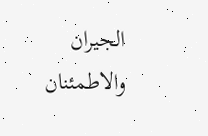الجيران والاطمئنان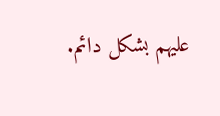عليهم بشكل دائم.